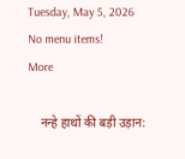Tuesday, May 5, 2026
No menu items!
More

    नन्हे हाथों की बड़ी उड़ान: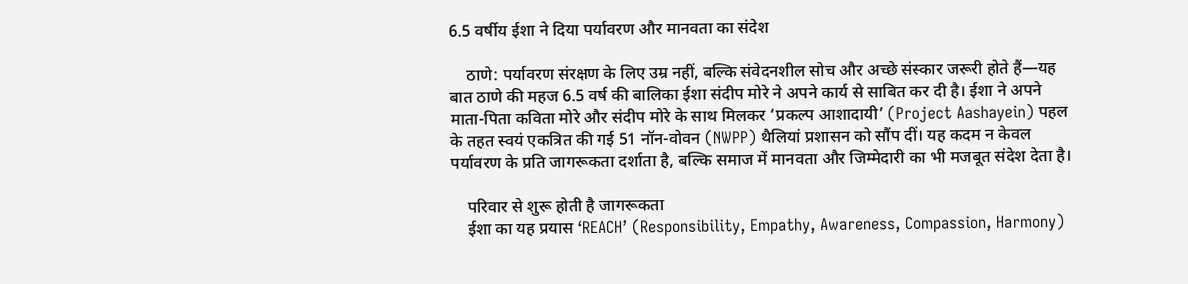6.5 वर्षीय ईशा ने दिया पर्यावरण और मानवता का संदेश

    ठाणे: पर्यावरण संरक्षण के लिए उम्र नहीं, बल्कि संवेदनशील सोच और अच्छे संस्कार जरूरी होते हैं—यह बात ठाणे की महज 6.5 वर्ष की बालिका ईशा संदीप मोरे ने अपने कार्य से साबित कर दी है। ईशा ने अपने माता-पिता कविता मोरे और संदीप मोरे के साथ मिलकर ‘प्रकल्प आशादायी’ (Project Aashayein) पहल के तहत स्वयं एकत्रित की गई 51 नॉन-वोवन (NWPP) थैलियां प्रशासन को सौंप दीं। यह कदम न केवल पर्यावरण के प्रति जागरूकता दर्शाता है, बल्कि समाज में मानवता और जिम्मेदारी का भी मजबूत संदेश देता है।

    परिवार से शुरू होती है जागरूकता
    ईशा का यह प्रयास ‘REACH’ (Responsibility, Empathy, Awareness, Compassion, Harmony)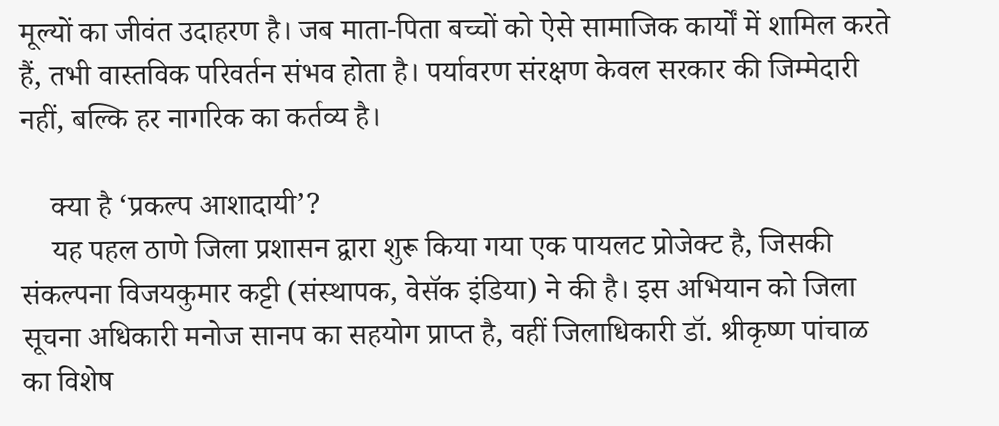मूल्यों का जीवंत उदाहरण है। जब माता-पिता बच्चों को ऐसे सामाजिक कार्यों में शामिल करते हैं, तभी वास्तविक परिवर्तन संभव होता है। पर्यावरण संरक्षण केवल सरकार की जिम्मेदारी नहीं, बल्कि हर नागरिक का कर्तव्य है।

    क्या है ‘प्रकल्प आशादायी’?
    यह पहल ठाणे जिला प्रशासन द्वारा शुरू किया गया एक पायलट प्रोजेक्ट है, जिसकी संकल्पना विजयकुमार कट्टी (संस्थापक, वेसॅक इंडिया) ने की है। इस अभियान को जिला सूचना अधिकारी मनोज सानप का सहयोग प्राप्त है, वहीं जिलाधिकारी डॉ. श्रीकृष्ण पांचाळ का विशेष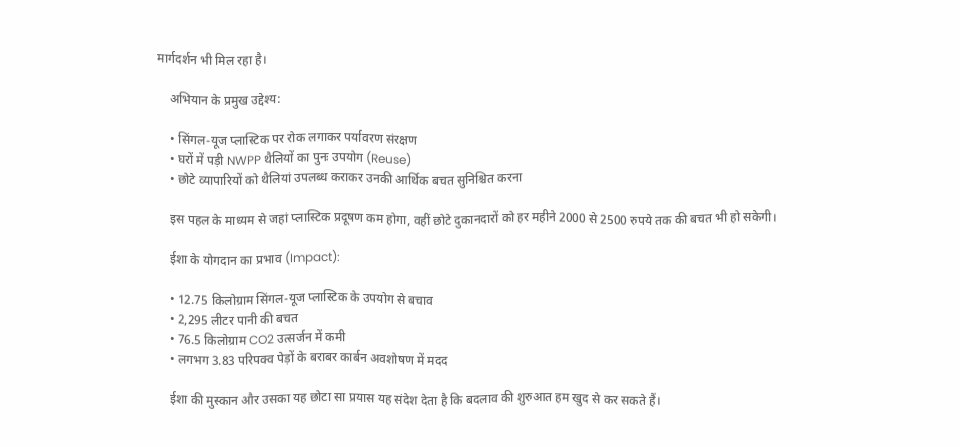मार्गदर्शन भी मिल रहा है।

    अभियान के प्रमुख उद्देश्य:

    • सिंगल-यूज प्लास्टिक पर रोक लगाकर पर्यावरण संरक्षण
    • घरों में पड़ी NWPP थैलियों का पुनः उपयोग (Reuse)
    • छोटे व्यापारियों को थैलियां उपलब्ध कराकर उनकी आर्थिक बचत सुनिश्चित करना

    इस पहल के माध्यम से जहां प्लास्टिक प्रदूषण कम होगा, वहीं छोटे दुकानदारों को हर महीने 2000 से 2500 रुपये तक की बचत भी हो सकेगी।

    ईशा के योगदान का प्रभाव (Impact):

    • 12.75 किलोग्राम सिंगल-यूज प्लास्टिक के उपयोग से बचाव
    • 2,295 लीटर पानी की बचत
    • 76.5 किलोग्राम CO2 उत्सर्जन में कमी
    • लगभग 3.83 परिपक्व पेड़ों के बराबर कार्बन अवशोषण में मदद

    ईशा की मुस्कान और उसका यह छोटा सा प्रयास यह संदेश देता है कि बदलाव की शुरुआत हम खुद से कर सकते हैं।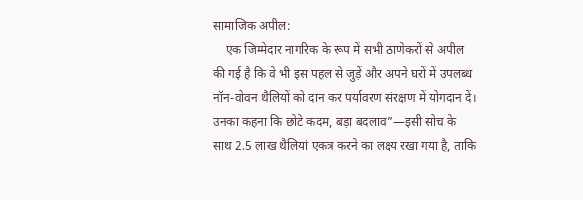सामाजिक अपील:
    एक जिम्मेदार नागरिक के रूप में सभी ठाणेकरों से अपील की गई है कि वे भी इस पहल से जुड़ें और अपने घरों में उपलब्ध नॉन-वोवन थैलियों को दान कर पर्यावरण संरक्षण में योगदान दें। उनका कहना कि छोटे कदम, बड़ा बदलाव”—इसी सोच के साथ 2.5 लाख थैलियां एकत्र करने का लक्ष्य रखा गया है, ताकि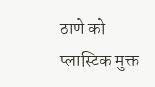ठाणे को प्लास्टिक मुक्त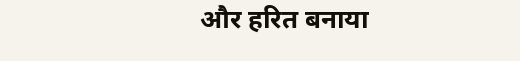और हरित बनाया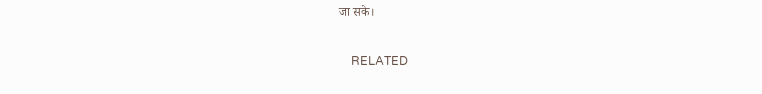जा सके।

    RELATED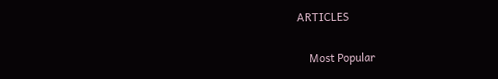ARTICLES

    Most Popular